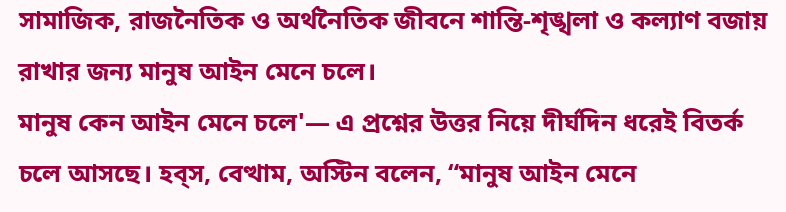সামাজিক, রাজনৈতিক ও অর্থনৈতিক জীবনে শান্তি-শৃঙ্খলা ও কল্যাণ বজায় রাখার জন্য মানুষ আইন মেনে চলে।
মানুষ কেন আইন মেনে চলে'— এ প্রশ্নের উত্তর নিয়ে দীর্ঘদিন ধরেই বিতর্ক চলে আসছে। হব্স, বেত্থাম, অস্টিন বলেন, “মানুষ আইন মেনে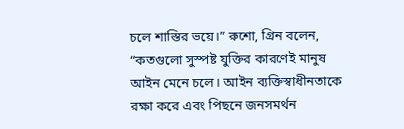চলে শাস্তির ভয়ে।” রুশো, গ্রিন বলেন, “কতগুলো সুস্পষ্ট যুক্তির কারণেই মানুষ আইন মেনে চলে। আইন ব্যক্তিস্বাধীনতাকে রক্ষা করে এবং পিছনে জনসমর্থন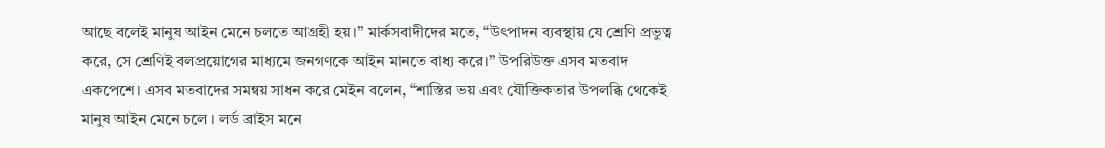আছে বলেই মানুষ আইন মেনে চলতে আগ্রহী হয়।” মার্কসবাদীদের মতে, “উৎপাদন ব্যবস্থায় যে শ্রেণি প্রভুত্ব করে, সে শ্রেণিই বলপ্রয়োগের মাধ্যমে জনগণকে আইন মানতে বাধ্য করে।” উপরিউক্ত এসব মতবাদ একপেশে। এসব মতবাদের সমন্বয় সাধন করে মেইন বলেন, “শাস্তির ভয় এবং যৌক্তিকতার উপলব্ধি থেকেই মানুষ আইন মেনে চলে । লর্ড ব্রাইস মনে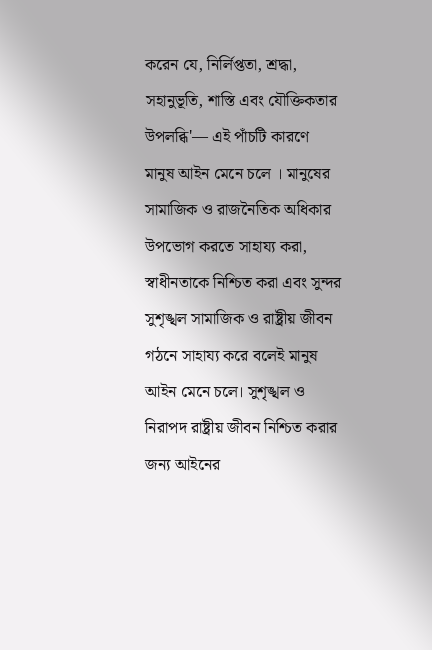করেন যে, নির্লিপ্ততা, শ্রদ্ধা, সহানুভূতি, শাস্তি এবং যৌক্তিকতার উপলব্ধি'— এই পাঁচটি কারণে মানুষ আইন মেনে চলে । মানুষের সামাজিক ও রাজনৈতিক অধিকার উপভোগ করতে সাহায্য করা, স্বাধীনতাকে নিশ্চিত করা এবং সুন্দর সুশৃঙ্খল সামাজিক ও রাষ্ট্রীয় জীবন গঠনে সাহায্য করে বলেই মানুষ আইন মেনে চলে। সুশৃঙ্খল ও নিরাপদ রাষ্ট্রীয় জীবন নিশ্চিত করার জন্য আইনের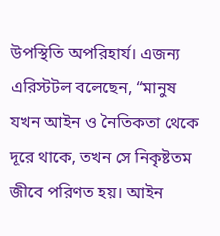উপস্থিতি অপরিহার্য। এজন্য এরিস্টটল বলেছেন, “মানুষ যখন আইন ও নৈতিকতা থেকে দূরে থাকে, তখন সে নিকৃষ্টতম জীবে পরিণত হয়। আইন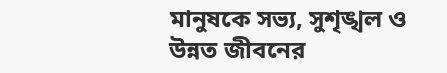মানুষকে সভ্য, সুশৃঙ্খল ও উন্নত জীবনের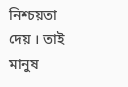নিশ্চয়তা দেয় । তাই মানুষ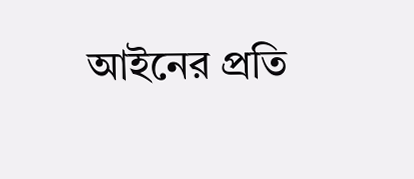আইনের প্রতি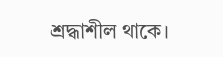শ্রদ্ধাশীল থাকে।